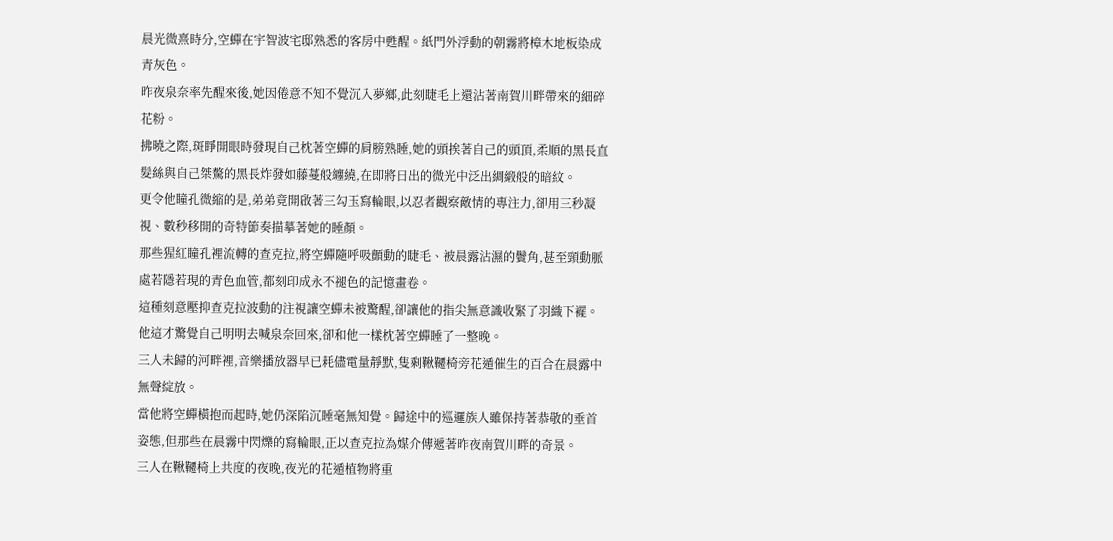晨光微熹時分,空蟬在宇智波宅邸熟悉的客房中甦醒。紙門外浮動的朝霧將樟木地板染成青灰色。
昨夜泉奈率先醒來後,她因倦意不知不覺沉入夢鄉,此刻睫毛上還沾著南賀川畔帶來的細碎花粉。
拂曉之際,斑睜開眼時發現自己枕著空蟬的肩膀熟睡,她的頭挨著自己的頭頂,柔順的黑長直髮絲與自己桀驁的黑長炸發如藤蔓般纏繞,在即將日出的微光中泛出綢緞般的暗紋。
更令他瞳孔微縮的是,弟弟竟開啟著三勾玉寫輪眼,以忍者觀察敵情的專注力,卻用三秒凝視、數秒移開的奇特節奏描摹著她的睡顏。
那些猩紅瞳孔裡流轉的查克拉,將空蟬隨呼吸顫動的睫毛、被晨露沾濕的鬢角,甚至頸動脈處若隱若現的青色血管,都刻印成永不褪色的記憶畫卷。
這種刻意壓抑查克拉波動的注視讓空蟬未被驚醒,卻讓他的指尖無意識收緊了羽織下襬。他這才驚覺自己明明去喊泉奈回來,卻和他一樣枕著空蟬睡了一整晚。
三人未歸的河畔裡,音樂播放器早已耗儘電量靜默,隻剩鞦韆椅旁花遁催生的百合在晨露中無聲綻放。
當他將空蟬橫抱而起時,她仍深陷沉睡毫無知覺。歸途中的巡邏族人雖保持著恭敬的垂首姿態,但那些在晨霧中閃爍的寫輪眼,正以查克拉為媒介傳遞著昨夜南賀川畔的奇景。
三人在鞦韆椅上共度的夜晚,夜光的花遁植物將重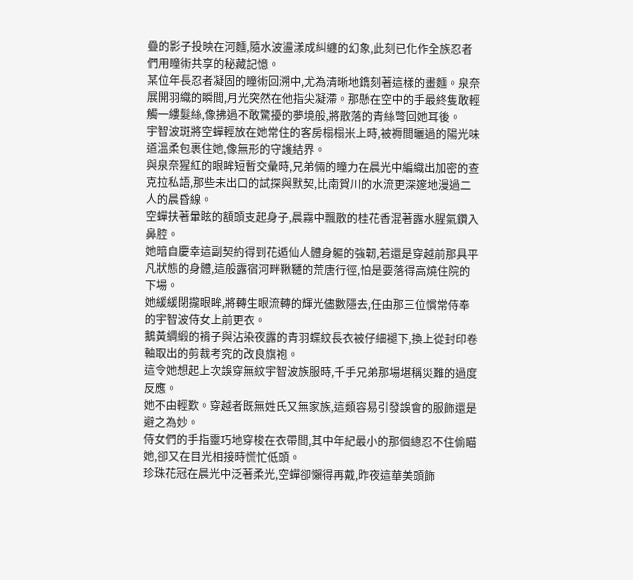疊的影子投映在河麵,隨水波盪漾成糾纏的幻象,此刻已化作全族忍者們用瞳術共享的秘藏記憶。
某位年長忍者凝固的瞳術回溯中,尤為清晰地鐫刻著這樣的畫麵。泉奈展開羽織的瞬間,月光突然在他指尖凝滯。那懸在空中的手最終隻敢輕觸一縷髮絲,像拂過不敢驚擾的夢境般,將散落的青絲彆回她耳後。
宇智波斑將空蟬輕放在她常住的客房榻榻米上時,被褥間曬過的陽光味道溫柔包裹住她,像無形的守護結界。
與泉奈猩紅的眼眸短暫交彙時,兄弟倆的瞳力在晨光中編織出加密的查克拉私語,那些未出口的試探與默契,比南賀川的水流更深邃地漫過二人的晨昏線。
空蟬扶著暈眩的額頭支起身子,晨霧中飄散的桂花香混著露水腥氣鑽入鼻腔。
她暗自慶幸這副契約得到花遁仙人體身軀的強韌,若還是穿越前那具平凡狀態的身體,這般露宿河畔鞦韆的荒唐行徑,怕是要落得高燒住院的下場。
她緩緩閉攏眼眸,將轉生眼流轉的輝光儘數隱去,任由那三位慣常侍奉的宇智波侍女上前更衣。
鵝黃綢緞的褙子與沾染夜露的青羽蝶紋長衣被仔細褪下,換上從封印卷軸取出的剪裁考究的改良旗袍。
這令她想起上次誤穿無紋宇智波族服時,千手兄弟那場堪稱災難的過度反應。
她不由輕歎。穿越者既無姓氏又無家族,這類容易引發誤會的服飾還是避之為妙。
侍女們的手指靈巧地穿梭在衣帶間,其中年紀最小的那個總忍不住偷瞄她,卻又在目光相接時慌忙低頭。
珍珠花冠在晨光中泛著柔光,空蟬卻懶得再戴,昨夜這華美頭飾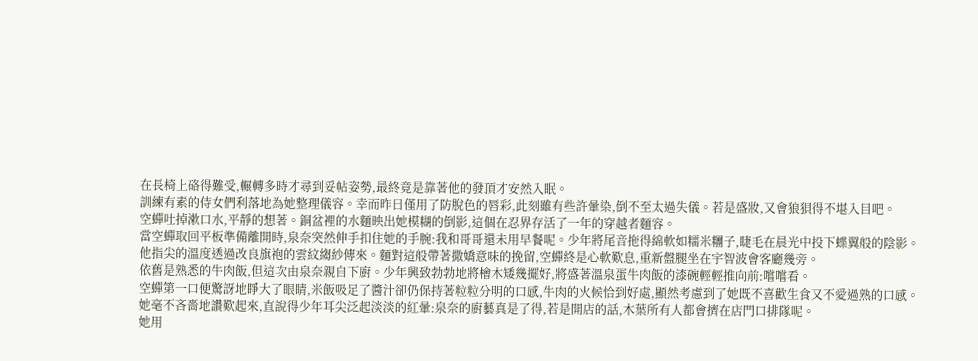在長椅上硌得難受,輾轉多時才尋到妥帖姿勢,最終竟是靠著他的發頂才安然入眠。
訓練有素的侍女們利落地為她整理儀容。幸而昨日僅用了防脫色的唇彩,此刻雖有些許暈染,倒不至太過失儀。若是盛妝,又會狼狽得不堪入目吧。
空蟬吐掉漱口水,平靜的想著。銅盆裡的水麵映出她模糊的倒影,這個在忍界存活了一年的穿越者麵容。
當空蟬取回平板準備離開時,泉奈突然伸手扣住她的手腕:我和哥哥還未用早餐呢。少年將尾音拖得綿軟如糯米糰子,睫毛在晨光中投下蝶翼般的陰影。
他指尖的溫度透過改良旗袍的雲紋縐紗傳來。麵對這般帶著撒嬌意味的挽留,空蟬終是心軟歎息,重新盤腿坐在宇智波會客廳幾旁。
依舊是熟悉的牛肉飯,但這次由泉奈親自下廚。少年興致勃勃地將檜木矮幾擺好,將盛著溫泉蛋牛肉飯的漆碗輕輕推向前:嚐嚐看。
空蟬第一口便驚訝地睜大了眼睛,米飯吸足了醬汁卻仍保持著粒粒分明的口感,牛肉的火候恰到好處,顯然考慮到了她既不喜歡生食又不愛過熟的口感。
她毫不吝嗇地讚歎起來,直說得少年耳尖泛起淡淡的紅暈:泉奈的廚藝真是了得,若是開店的話,木葉所有人都會擠在店門口排隊呢。
她用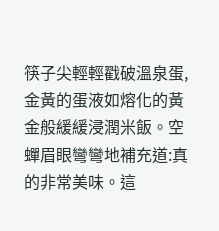筷子尖輕輕戳破溫泉蛋,金黃的蛋液如熔化的黃金般緩緩浸潤米飯。空蟬眉眼彎彎地補充道:真的非常美味。這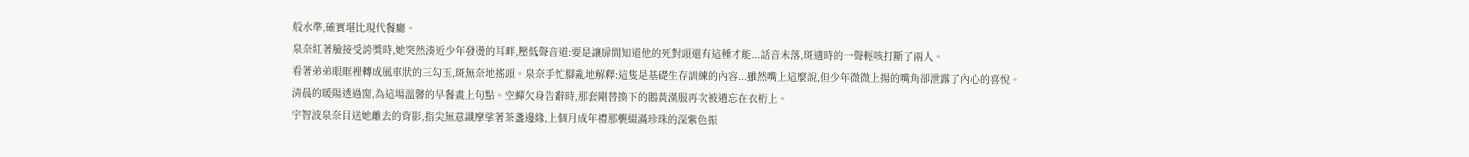般水準,確實堪比現代餐廳。
泉奈紅著臉接受誇獎時,她突然湊近少年發燙的耳畔,壓低聲音道:要是讓扉間知道他的死對頭還有這種才能...話音未落,斑適時的一聲輕咳打斷了兩人。
看著弟弟眼眶裡轉成風車狀的三勾玉,斑無奈地搖頭。泉奈手忙腳亂地解釋:這隻是基礎生存訓練的內容...雖然嘴上這麼說,但少年微微上揚的嘴角卻泄露了內心的喜悅。
清晨的暖陽透過窗,為這場溫馨的早餐畫上句點。空蟬欠身告辭時,那套剛替換下的鵝黃漢服再次被遺忘在衣桁上。
宇智波泉奈目送她離去的背影,指尖無意識摩挲著茶盞邊緣,上個月成年禮那襲綴滿珍珠的深紫色振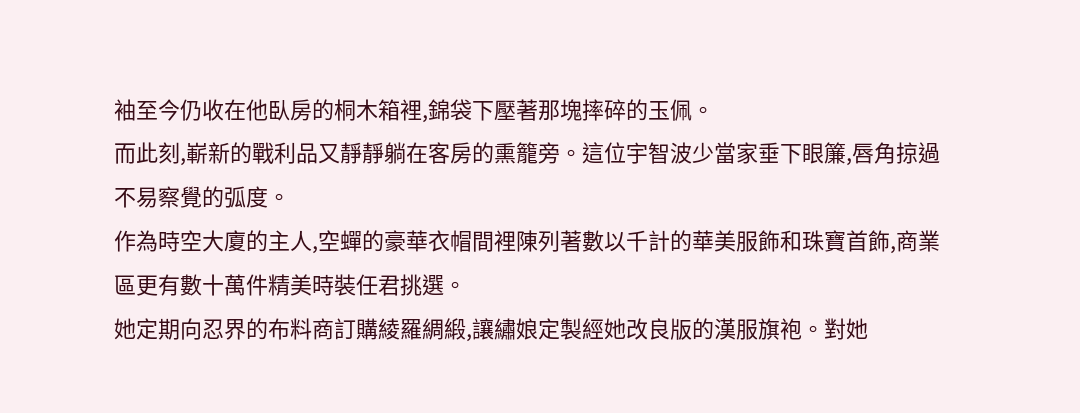袖至今仍收在他臥房的桐木箱裡,錦袋下壓著那塊摔碎的玉佩。
而此刻,嶄新的戰利品又靜靜躺在客房的熏籠旁。這位宇智波少當家垂下眼簾,唇角掠過不易察覺的弧度。
作為時空大廈的主人,空蟬的豪華衣帽間裡陳列著數以千計的華美服飾和珠寶首飾,商業區更有數十萬件精美時裝任君挑選。
她定期向忍界的布料商訂購綾羅綢緞,讓繡娘定製經她改良版的漢服旗袍。對她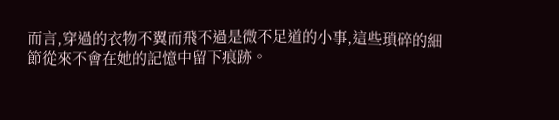而言,穿過的衣物不翼而飛不過是微不足道的小事,這些瑣碎的細節從來不會在她的記憶中留下痕跡。